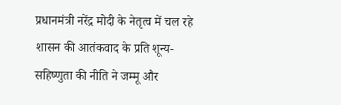प्रधानमंत्री नरेंद्र मोदी के नेतृत्व में चल रहे शासन की आतंकवाद के प्रति शून्य-सहिष्णुता की नीति ने जम्मू और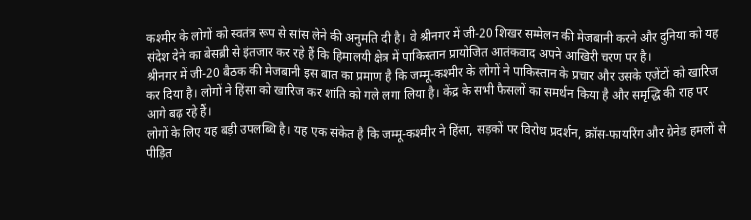कश्मीर के लोगों को स्वतंत्र रूप से सांस लेने की अनुमति दी है। वे श्रीनगर में जी-20 शिखर सम्मेलन की मेजबानी करने और दुनिया को यह संदेश देने का बेसब्री से इंतजार कर रहे हैं कि हिमालयी क्षेत्र में पाकिस्तान प्रायोजित आतंकवाद अपने आखिरी चरण पर है।
श्रीनगर में जी-20 बैठक की मेजबानी इस बात का प्रमाण है कि जम्मू-कश्मीर के लोगों ने पाकिस्तान के प्रचार और उसके एजेंटों को खारिज कर दिया है। लोगों ने हिंसा को खारिज कर शांति को गले लगा लिया है। केंद्र के सभी फैसलों का समर्थन किया है और समृद्धि की राह पर आगे बढ़ रहे हैं।
लोगों के लिए यह बड़ी उपलब्धि है। यह एक संकेत है कि जम्मू-कश्मीर ने हिंसा, सड़कों पर विरोध प्रदर्शन, क्रॉस-फायरिंग और ग्रेनेड हमलों से पीड़ित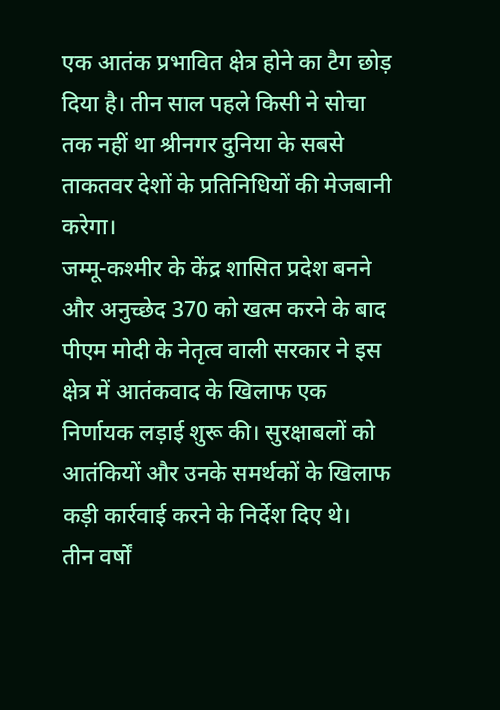एक आतंक प्रभावित क्षेत्र होने का टैग छोड़ दिया है। तीन साल पहले किसी ने सोचा तक नहीं था श्रीनगर दुनिया के सबसे ताकतवर देशों के प्रतिनिधियों की मेजबानी करेगा।
जम्मू-कश्मीर के केंद्र शासित प्रदेश बनने और अनुच्छेद 370 को खत्म करने के बाद पीएम मोदी के नेतृत्व वाली सरकार ने इस क्षेत्र में आतंकवाद के खिलाफ एक निर्णायक लड़ाई शुरू की। सुरक्षाबलों को आतंकियों और उनके समर्थकों के खिलाफ कड़ी कार्रवाई करने के निर्देश दिए थे।
तीन वर्षों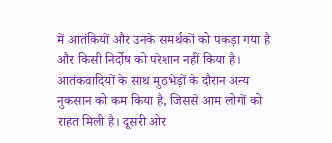में आतंकियों और उनके समर्थकों को पकड़ा गया है और किसी निर्दोष को परेशान नहीं किया है। आतंकवादियों के साथ मुठभेड़ों के दौरान अन्य नुकसान को कम किया है, जिससे आम लोगों को राहत मिली है। दूसरी ओर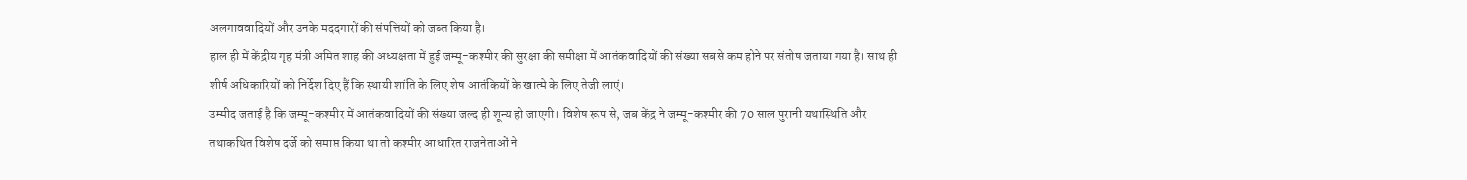अलगाववादियों और उनके मददगारों की संपत्तियों को जब्त किया है।
हाल ही में केंद्रीय गृह मंत्री अमित शाह की अध्यक्षता में हुई जम्मू-कश्मीर की सुरक्षा की समीक्षा में आतंकवादियों की संख्या सबसे कम होने पर संतोष जताया गया है। साथ ही शीर्ष अधिकारियों को निर्देश दिए हैं कि स्थायी शांति के लिए शेष आतंकियों के खात्मे के लिए तेजी लाएं।
उम्मीद जताई है कि जम्मू-कश्मीर में आतंकवादियों की संख्या जल्द ही शून्य हो जाएगी। विशेष रूप से, जब केंद्र ने जम्मू-कश्मीर की 70 साल पुरानी यथास्थिति और तथाकथित विशेष दर्जे को समाप्त किया था तो कश्मीर आधारित राजनेताओं ने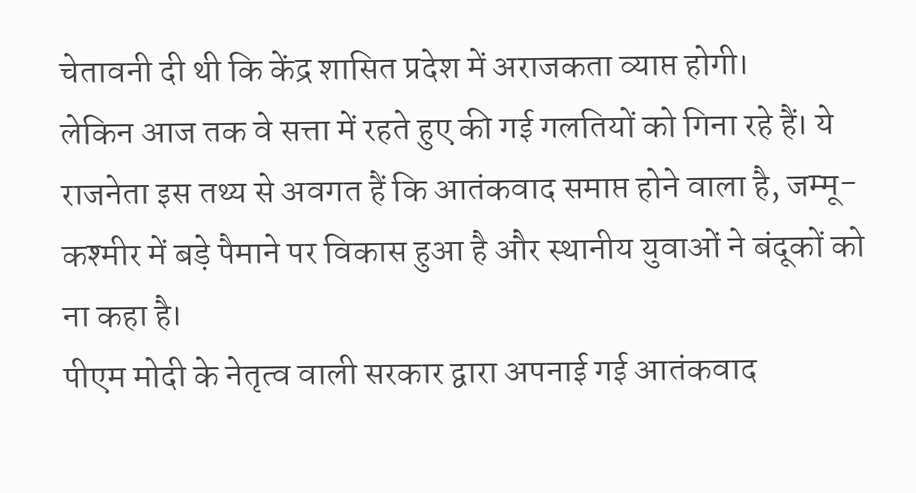चेतावनी दी थी कि केंद्र शासित प्रदेश में अराजकता व्याप्त होगी।
लेकिन आज तक वे सत्ता में रहते हुए की गई गलतियों को गिना रहे हैं। ये राजनेता इस तथ्य से अवगत हैं कि आतंकवाद समाप्त होने वाला है, जम्मू-कश्मीर में बड़े पैमाने पर विकास हुआ है और स्थानीय युवाओं ने बंदूकों को ना कहा है।
पीएम मोदी के नेतृत्व वाली सरकार द्वारा अपनाई गई आतंकवाद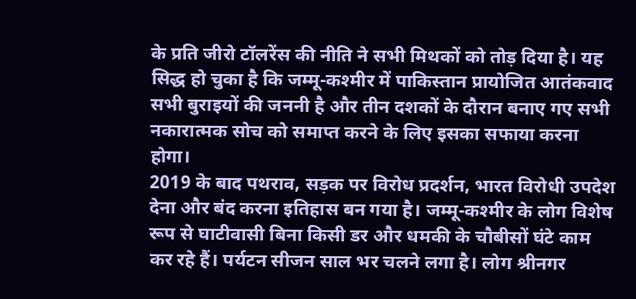के प्रति जीरो टॉलरेंस की नीति ने सभी मिथकों को तोड़ दिया है। यह सिद्ध हो चुका है कि जम्मू-कश्मीर में पाकिस्तान प्रायोजित आतंकवाद सभी बुराइयों की जननी है और तीन दशकों के दौरान बनाए गए सभी नकारात्मक सोच को समाप्त करने के लिए इसका सफाया करना होगा।
2019 के बाद पथराव, सड़क पर विरोध प्रदर्शन, भारत विरोधी उपदेश देना और बंद करना इतिहास बन गया है। जम्मू-कश्मीर के लोग विशेष रूप से घाटीवासी बिना किसी डर और धमकी के चौबीसों घंटे काम कर रहे हैं। पर्यटन सीजन साल भर चलने लगा है। लोग श्रीनगर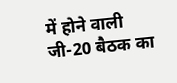में होने वाली जी-20 बैठक का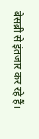बेसब्री से इंतजार कर रहे हैं।